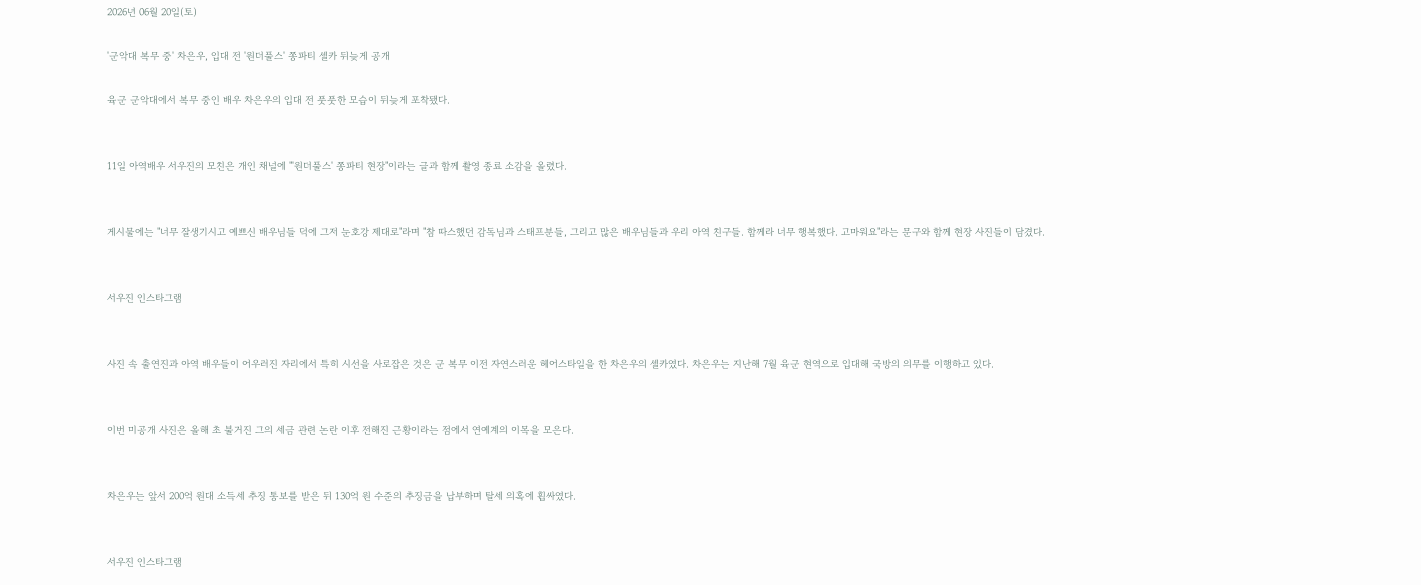2026년 06월 20일(토)

'군악대 복무 중' 차은우, 입대 전 '원더풀스' 쫑파티 셀카 뒤늦게 공개

육군 군악대에서 복무 중인 배우 차은우의 입대 전 풋풋한 모습이 뒤늦게 포착됐다.


11일 아역배우 서우진의 모친은 개인 채널에 "'원더풀스' 쫑파티 현장"이라는 글과 함께 촬영 종료 소감을 올렸다.


게시물에는 "너무 잘생기시고 예쁘신 배우님들 덕에 그저 눈호강 제대로"라며 "참 따스했던 감독님과 스태프분들, 그리고 많은 배우님들과 우리 아역 친구들. 함께라 너무 행복했다. 고마워요"라는 문구와 함께 현장 사진들이 담겼다.


서우진 인스타그램


사진 속 출연진과 아역 배우들이 어우러진 자리에서 특히 시선을 사로잡은 것은 군 복무 이전 자연스러운 헤어스타일을 한 차은우의 셀카였다. 차은우는 지난해 7월 육군 현역으로 입대해 국방의 의무를 이행하고 있다.


이번 미공개 사진은 올해 초 불거진 그의 세금 관련 논란 이후 전해진 근황이라는 점에서 연예계의 이목을 모은다.


차은우는 앞서 200억 원대 소득세 추징 통보를 받은 뒤 130억 원 수준의 추징금을 납부하며 탈세 의혹에 휩싸였다.


서우진 인스타그램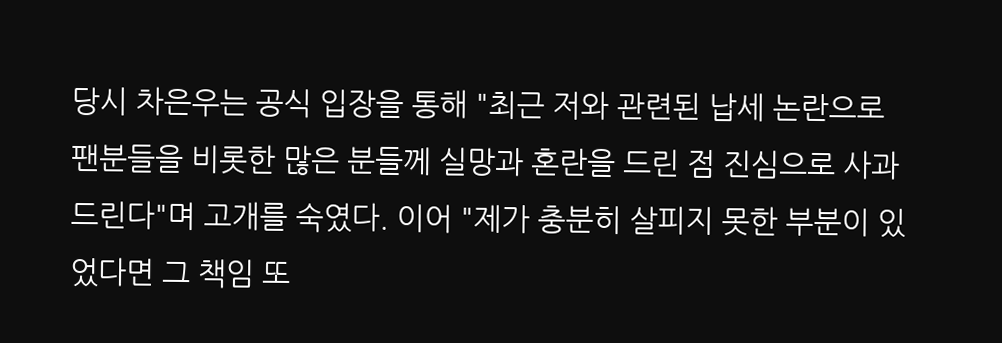당시 차은우는 공식 입장을 통해 "최근 저와 관련된 납세 논란으로 팬분들을 비롯한 많은 분들께 실망과 혼란을 드린 점 진심으로 사과드린다"며 고개를 숙였다. 이어 "제가 충분히 살피지 못한 부분이 있었다면 그 책임 또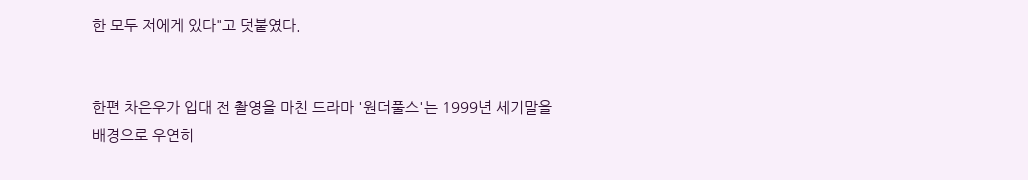한 모두 저에게 있다"고 덧붙였다.


한편 차은우가 입대 전 촬영을 마친 드라마 '원더풀스'는 1999년 세기말을 배경으로 우연히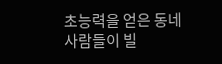초능력을 얻은 동네 사람들이 빌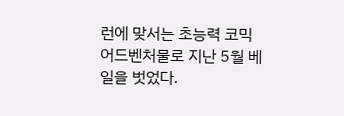런에 맞서는 초능력 코믹 어드벤처물로 지난 5월 베일을 벗었다.